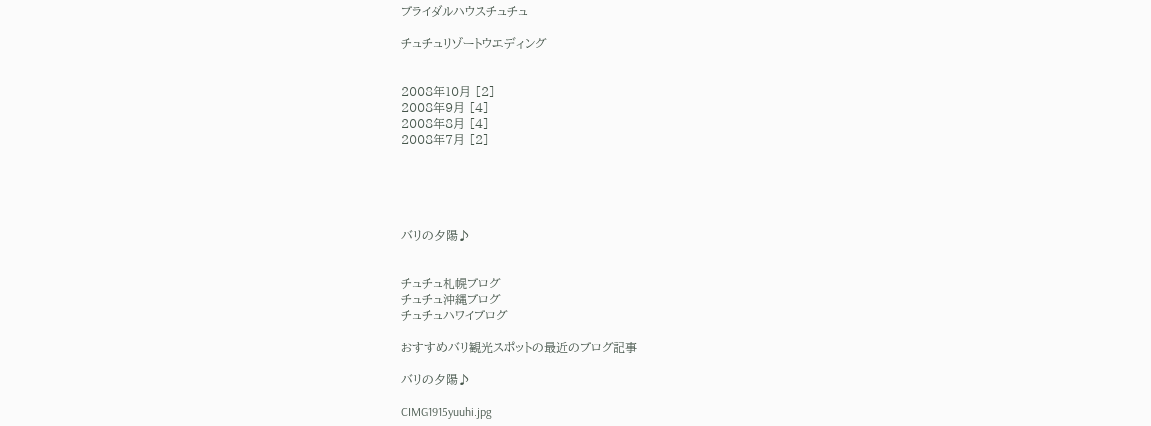ブライダルハウスチュチュ

チュチュリゾートウエディング


2008年10月 [2]
2008年9月 [4]
2008年8月 [4]
2008年7月 [2]





バリの夕陽♪


チュチュ札幌ブログ
チュチュ沖縄ブログ
チュチュハワイブログ

おすすめバリ観光スポットの最近のブログ記事

バリの夕陽♪

CIMG1915yuuhi.jpg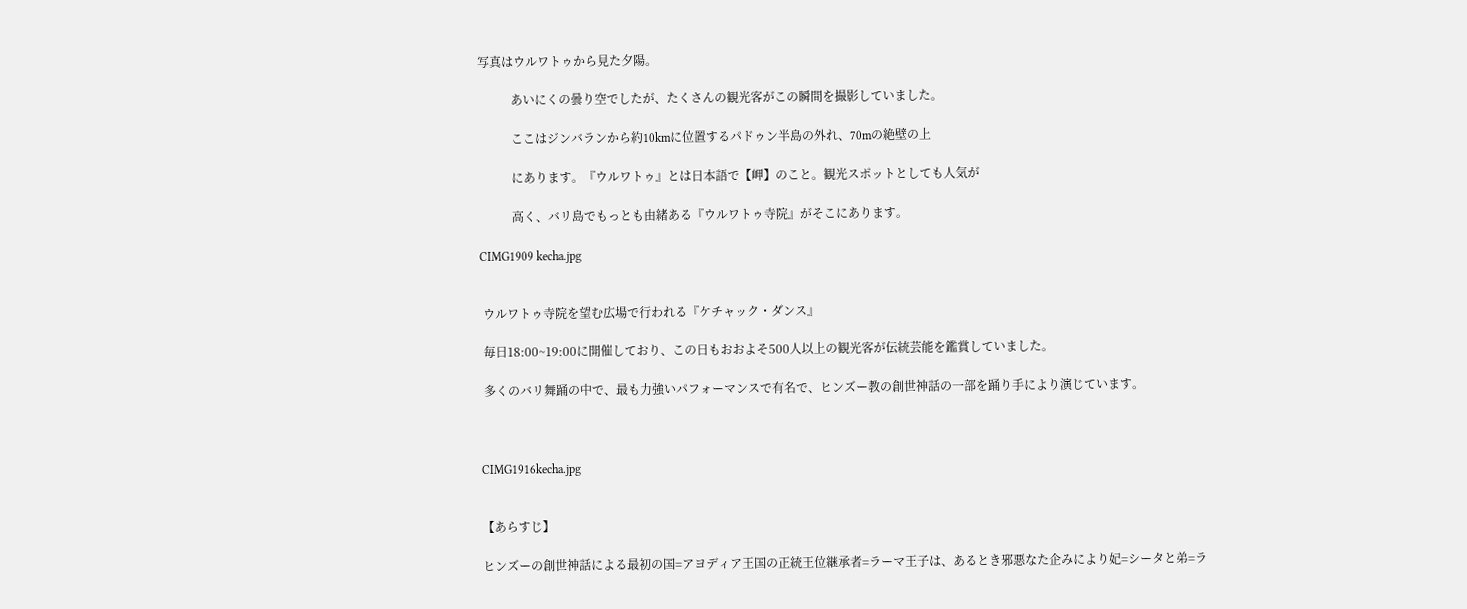写真はウルワトゥから見た夕陽。

           あいにくの曇り空でしたが、たくさんの観光客がこの瞬間を撮影していました。

           ここはジンバランから約10kmに位置するパドゥン半島の外れ、70mの絶壁の上

           にあります。『ウルワトゥ』とは日本語で【岬】のこと。観光スポットとしても人気が

           高く、バリ島でもっとも由緒ある『ウルワトゥ寺院』がそこにあります。

CIMG1909 kecha.jpg


 ウルワトゥ寺院を望む広場で行われる『ケチャック・ダンス』

 毎日18:00~19:00に開催しており、この日もおおよそ500人以上の観光客が伝統芸能を鑑賞していました。

 多くのバリ舞踊の中で、最も力強いパフォーマンスで有名で、ヒンズー教の創世神話の一部を踊り手により演じています。



CIMG1916kecha.jpg


【あらすじ】

ヒンズーの創世神話による最初の国=アヨディア王国の正統王位継承者=ラーマ王子は、あるとき邪悪なた企みにより妃=シータと弟=ラ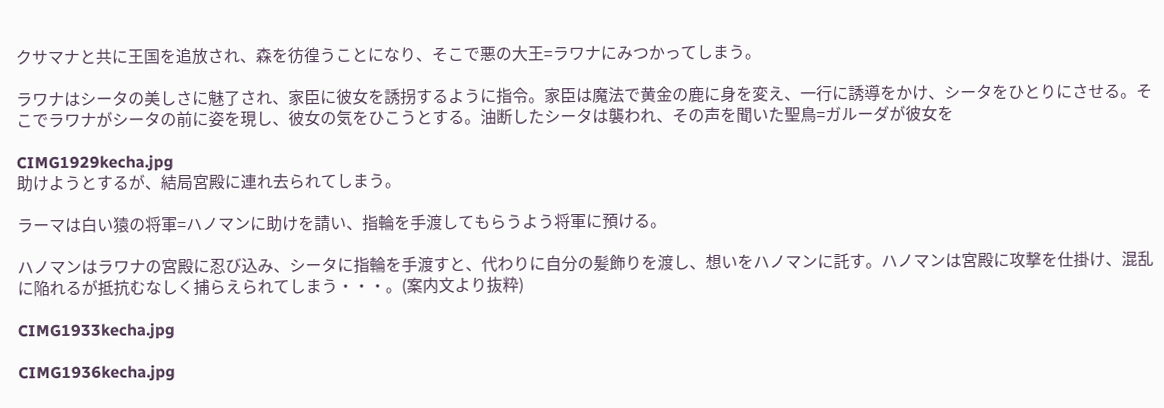クサマナと共に王国を追放され、森を彷徨うことになり、そこで悪の大王=ラワナにみつかってしまう。

ラワナはシータの美しさに魅了され、家臣に彼女を誘拐するように指令。家臣は魔法で黄金の鹿に身を変え、一行に誘導をかけ、シータをひとりにさせる。そこでラワナがシータの前に姿を現し、彼女の気をひこうとする。油断したシータは襲われ、その声を聞いた聖鳥=ガルーダが彼女を

CIMG1929kecha.jpg
助けようとするが、結局宮殿に連れ去られてしまう。

ラーマは白い猿の将軍=ハノマンに助けを請い、指輪を手渡してもらうよう将軍に預ける。

ハノマンはラワナの宮殿に忍び込み、シータに指輪を手渡すと、代わりに自分の髪飾りを渡し、想いをハノマンに託す。ハノマンは宮殿に攻撃を仕掛け、混乱に陥れるが抵抗むなしく捕らえられてしまう・・・。(案内文より抜粋)

CIMG1933kecha.jpg

CIMG1936kecha.jpg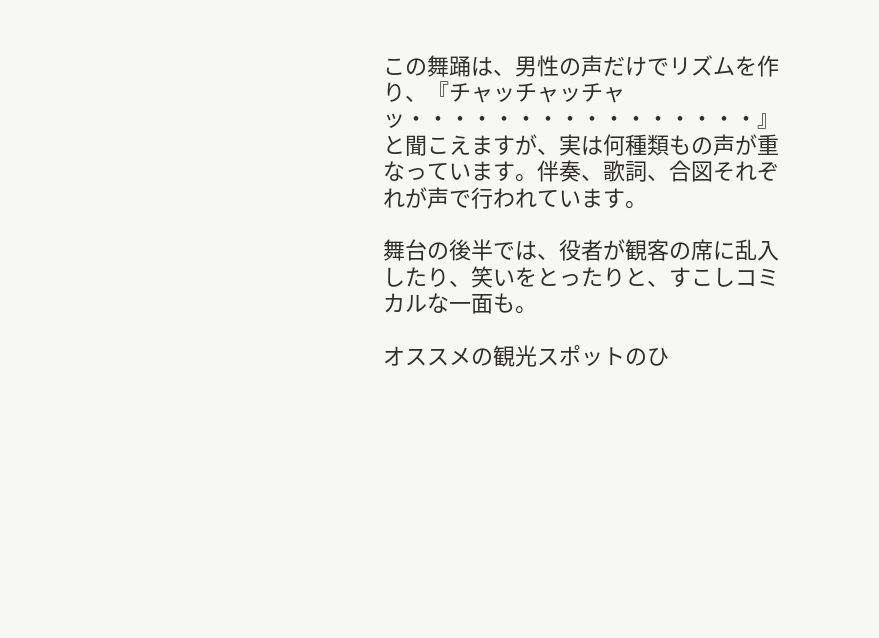この舞踊は、男性の声だけでリズムを作り、『チャッチャッチャッ・・・・・・・・・・・・・・・・』と聞こえますが、実は何種類もの声が重なっています。伴奏、歌詞、合図それぞれが声で行われています。

舞台の後半では、役者が観客の席に乱入したり、笑いをとったりと、すこしコミカルな一面も。

オススメの観光スポットのひ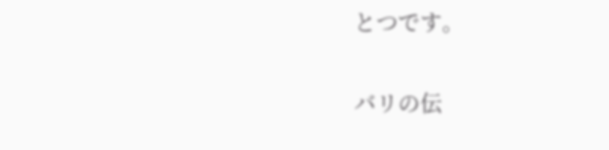とつです。

バリの伝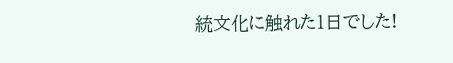統文化に触れた1日でした!